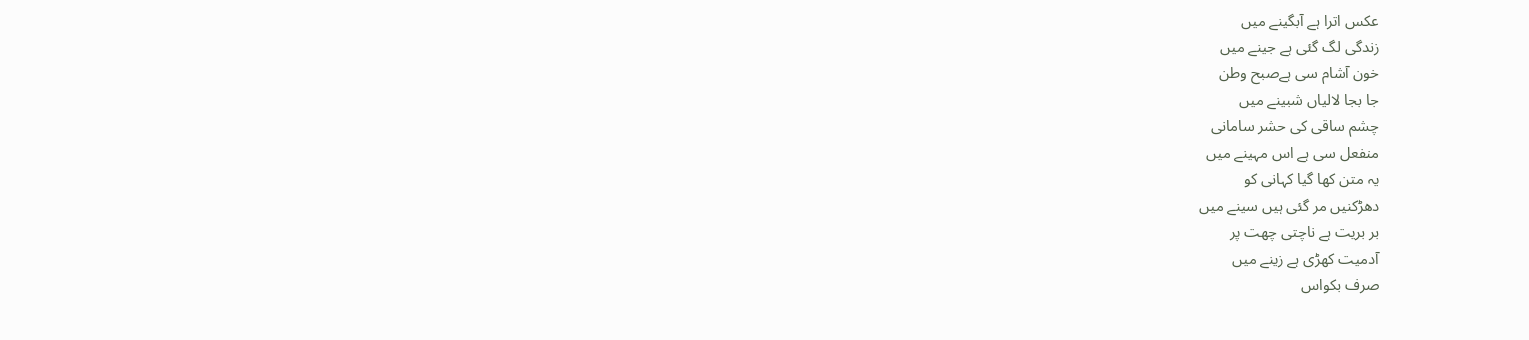عکس اترا ہے آبگینے میں
زندگی لگ گئی ہے جینے میں
خون آشام سی ہےصبح وطن
جا بجا لالیاں شبینے میں
چشم ساقی کی حشر سامانی
منفعل سی ہے اس مہینے میں
یہ متن کھا گیا کہانی کو
دھڑکنیں مر گئی ہیں سینے میں
بر بریت ہے ناچتی چھت پر
آدمیت کھڑی ہے زینے میں
صرف بکواس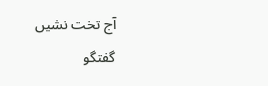آج تخت نشیں
گفتگو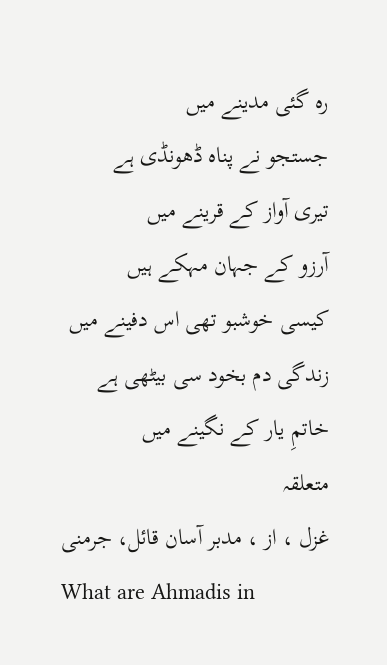رہ گئی مدینے میں
جستجو نے پناہ ڈھونڈی ہے
تیری آواز کے قرینے میں
آرزو کے جہان مہکے ہیں
کیسی خوشبو تھی اس دفینے میں
زندگی دم بخود سی بیٹھی ہے
خاتمِ یار کے نگینے میں
متعلقہ
غزل ، از ، مدبر آسان قائل، جرمنی
What are Ahmadis in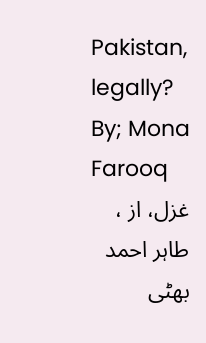Pakistan, legally? By; Mona Farooq
غزل، از ، طاہر احمد بھٹی